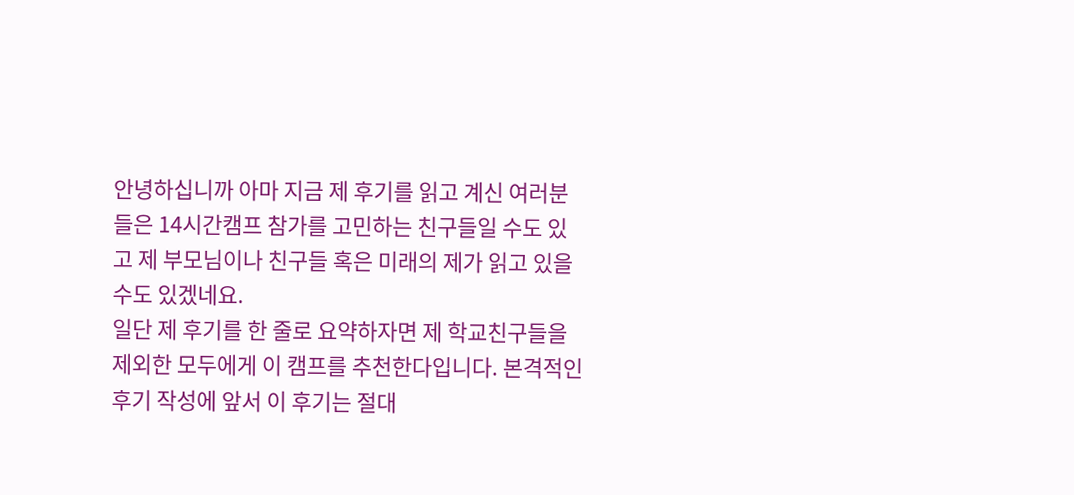안녕하십니까 아마 지금 제 후기를 읽고 계신 여러분들은 14시간캠프 참가를 고민하는 친구들일 수도 있고 제 부모님이나 친구들 혹은 미래의 제가 읽고 있을 수도 있겠네요.
일단 제 후기를 한 줄로 요약하자면 제 학교친구들을 제외한 모두에게 이 캠프를 추천한다입니다. 본격적인 후기 작성에 앞서 이 후기는 절대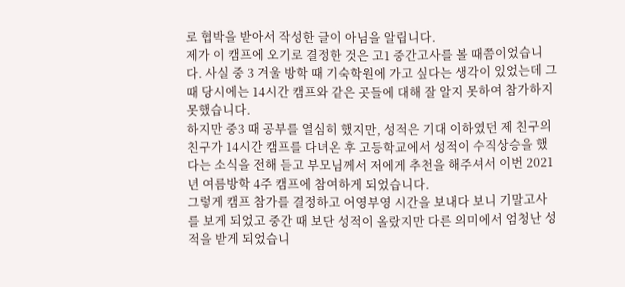로 협박을 받아서 작성한 글이 아님을 알립니다.
제가 이 캠프에 오기로 결정한 것은 고1 중간고사를 볼 때쯤이었습니다. 사실 중 3 겨울 방학 때 기숙학원에 가고 싶다는 생각이 있었는데 그때 당시에는 14시간 캠프와 같은 곳들에 대해 잘 알지 못하여 참가하지 못했습니다.
하지만 중3 때 공부를 열심히 했지만, 성적은 기대 이하였던 제 친구의 친구가 14시간 캠프를 다녀온 후 고등학교에서 성적이 수직상승을 했다는 소식을 전해 듣고 부모님께서 저에게 추천을 해주셔서 이번 2021년 여름방학 4주 캠프에 참여하게 되었습니다.
그렇게 캠프 참가를 결정하고 어영부영 시간을 보내다 보니 기말고사를 보게 되었고 중간 때 보단 성적이 올랐지만 다른 의미에서 엄청난 성적을 받게 되었습니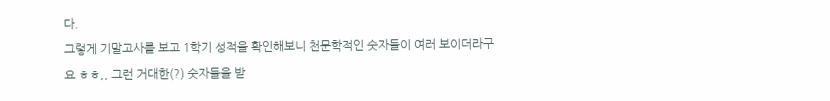다.
그렇게 기말고사를 보고 1학기 성적을 확인해보니 천문학적인 숫자들이 여러 보이더라구요 ㅎㅎ,, 그런 거대한(?) 숫자들을 받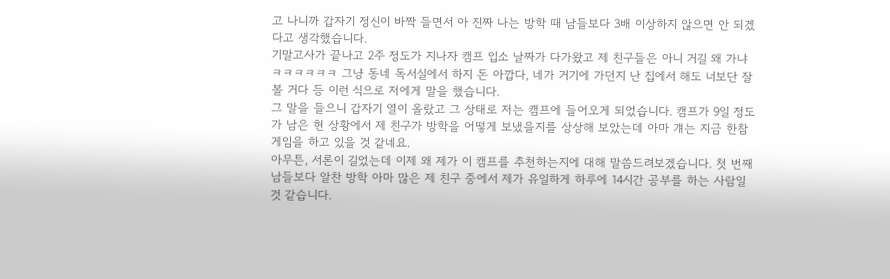고 나니까 갑자기 정신이 바짝 들면서 아 진짜 나는 방학 때 남들보다 3배 이상하지 않으면 안 되겠다고 생각했습니다.
기말고사가 끝나고 2주 정도가 지나자 캠프 입소 날짜가 다가왔고 제 친구들은 아니 거길 왜 가냐 ㅋㅋㅋㅋㅋㅋ 그냥 동네 독서실에서 하지 돈 아깝다, 네가 거기에 가던지 난 집에서 해도 너보단 잘 볼 거다 등 이런 식으로 저에게 말을 했습니다.
그 말을 들으니 갑자기 열이 올랐고 그 상태로 저는 캠프에 들어오게 되었습니다. 캠프가 9일 정도가 남은 현 상황에서 제 친구가 방학을 어떻게 보냈을지를 상상해 보았는데 아마 걔는 지금 한참 게임을 하고 있을 것 같네요.
아무튼, 서론이 길었는데 이제 왜 제가 이 캠프를 추천하는지에 대해 말씀드려보겠습니다. 첫 번째 남들보다 알찬 방학 아마 많은 제 친구 중에서 제가 유일하게 하루에 14시간 공부를 하는 사람일 것 같습니다.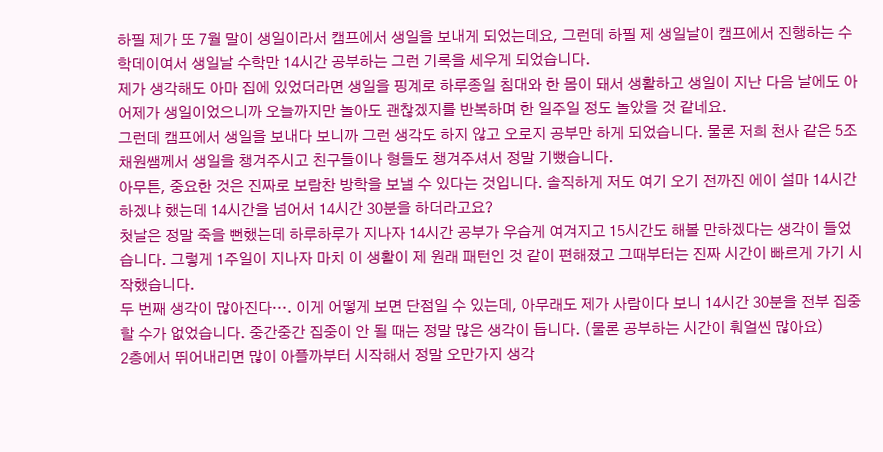하필 제가 또 7월 말이 생일이라서 캠프에서 생일을 보내게 되었는데요, 그런데 하필 제 생일날이 캠프에서 진행하는 수학데이여서 생일날 수학만 14시간 공부하는 그런 기록을 세우게 되었습니다.
제가 생각해도 아마 집에 있었더라면 생일을 핑계로 하루종일 침대와 한 몸이 돼서 생활하고 생일이 지난 다음 날에도 아 어제가 생일이었으니까 오늘까지만 놀아도 괜찮겠지를 반복하며 한 일주일 정도 놀았을 것 같네요.
그런데 캠프에서 생일을 보내다 보니까 그런 생각도 하지 않고 오로지 공부만 하게 되었습니다. 물론 저희 천사 같은 5조 채원쌤께서 생일을 챙겨주시고 친구들이나 형들도 챙겨주셔서 정말 기뻤습니다.
아무튼, 중요한 것은 진짜로 보람찬 방학을 보낼 수 있다는 것입니다. 솔직하게 저도 여기 오기 전까진 에이 설마 14시간 하겠냐 했는데 14시간을 넘어서 14시간 30분을 하더라고요?
첫날은 정말 죽을 뻔했는데 하루하루가 지나자 14시간 공부가 우습게 여겨지고 15시간도 해볼 만하겠다는 생각이 들었습니다. 그렇게 1주일이 지나자 마치 이 생활이 제 원래 패턴인 것 같이 편해졌고 그때부터는 진짜 시간이 빠르게 가기 시작했습니다.
두 번째 생각이 많아진다…. 이게 어떻게 보면 단점일 수 있는데, 아무래도 제가 사람이다 보니 14시간 30분을 전부 집중할 수가 없었습니다. 중간중간 집중이 안 될 때는 정말 많은 생각이 듭니다. (물론 공부하는 시간이 훠얼씬 많아요)
2층에서 뛰어내리면 많이 아플까부터 시작해서 정말 오만가지 생각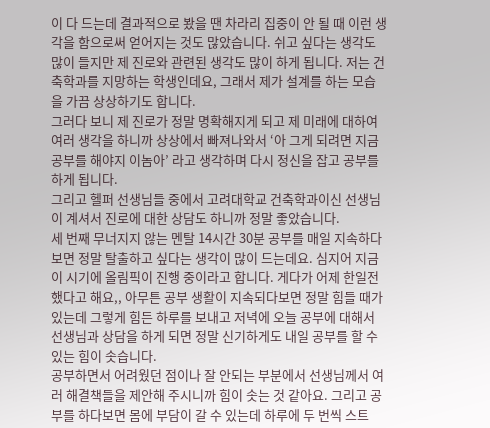이 다 드는데 결과적으로 봤을 땐 차라리 집중이 안 될 때 이런 생각을 함으로써 얻어지는 것도 많았습니다. 쉬고 싶다는 생각도 많이 들지만 제 진로와 관련된 생각도 많이 하게 됩니다. 저는 건축학과를 지망하는 학생인데요, 그래서 제가 설계를 하는 모습을 가끔 상상하기도 합니다.
그러다 보니 제 진로가 정말 명확해지게 되고 제 미래에 대하여 여러 생각을 하니까 상상에서 빠져나와서 ‘아 그게 되려면 지금 공부를 해야지 이놈아’ 라고 생각하며 다시 정신을 잡고 공부를 하게 됩니다.
그리고 헬퍼 선생님들 중에서 고려대학교 건축학과이신 선생님이 계셔서 진로에 대한 상담도 하니까 정말 좋았습니다.
세 번째 무너지지 않는 멘탈 14시간 30분 공부를 매일 지속하다 보면 정말 탈출하고 싶다는 생각이 많이 드는데요. 심지어 지금 이 시기에 올림픽이 진행 중이라고 합니다. 게다가 어제 한일전 했다고 해요,, 아무튼 공부 생활이 지속되다보면 정말 힘들 때가 있는데 그렇게 힘든 하루를 보내고 저녁에 오늘 공부에 대해서 선생님과 상담을 하게 되면 정말 신기하게도 내일 공부를 할 수 있는 힘이 솟습니다.
공부하면서 어려웠던 점이나 잘 안되는 부분에서 선생님께서 여러 해결책들을 제안해 주시니까 힘이 솟는 것 같아요. 그리고 공부를 하다보면 몸에 부담이 갈 수 있는데 하루에 두 번씩 스트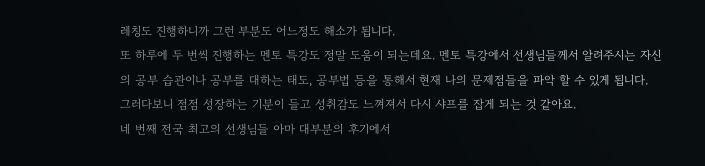레칭도 진행하니까 그런 부분도 어느정도 해소가 됩니다.
또 하루에 두 번씩 진행하는 멘토 특강도 정말 도움이 되는데요. 멘토 특강에서 선생님들께서 알려주시는 자신의 공부 습관이나 공부를 대하는 태도, 공부법 등을 통해서 현재 나의 문제점들을 파악 할 수 있게 됩니다. 그러다보니 점점 성장하는 기분이 들고 성취감도 느껴져서 다시 샤프를 잡게 되는 것 같아요.
네 번째 전국 최고의 선생님들 아마 대부분의 후기에서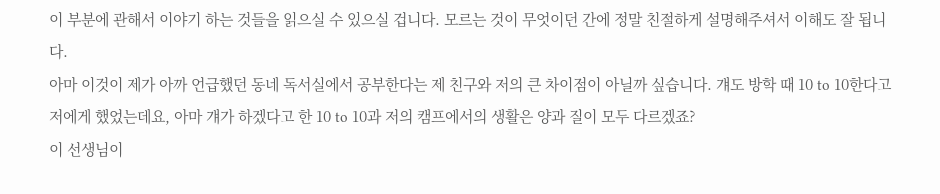이 부분에 관해서 이야기 하는 것들을 읽으실 수 있으실 겁니다. 모르는 것이 무엇이던 간에 정말 친절하게 설명해주셔서 이해도 잘 됩니다.
아마 이것이 제가 아까 언급했던 동네 독서실에서 공부한다는 제 친구와 저의 큰 차이점이 아닐까 싶습니다. 걔도 방학 때 10 to 10한다고 저에게 했었는데요, 아마 걔가 하겠다고 한 10 to 10과 저의 캠프에서의 생활은 양과 질이 모두 다르겠죠?
이 선생님이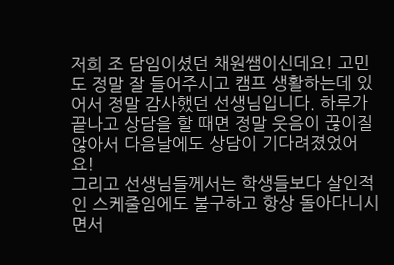저희 조 담임이셨던 채원쌤이신데요! 고민도 정말 잘 들어주시고 캠프 생활하는데 있어서 정말 감사했던 선생님입니다. 하루가 끝나고 상담을 할 때면 정말 웃음이 끊이질 않아서 다음날에도 상담이 기다려졌었어요!
그리고 선생님들께서는 학생들보다 살인적인 스케줄임에도 불구하고 항상 돌아다니시면서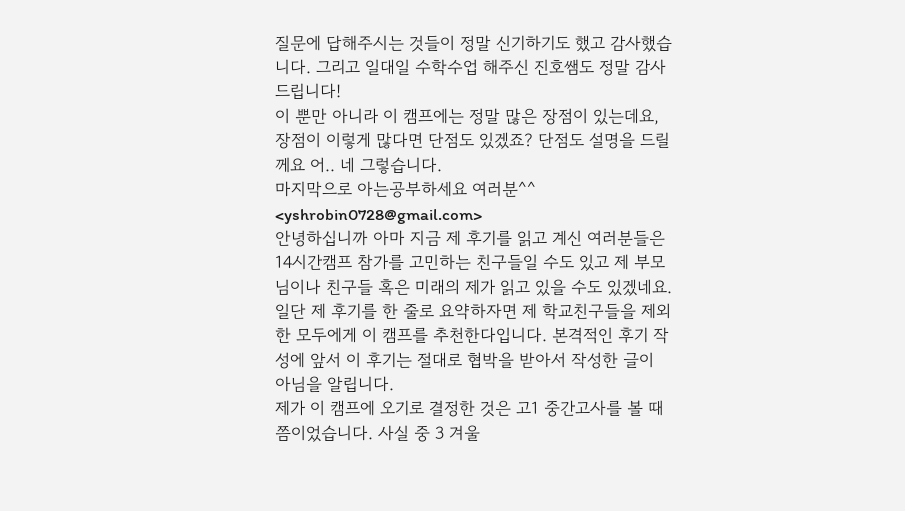질문에 답해주시는 것들이 정말 신기하기도 했고 감사했습니다. 그리고 일대일 수학수업 해주신 진호쌤도 정말 감사드립니다!
이 뿐만 아니라 이 캠프에는 정말 많은 장점이 있는데요, 장점이 이렇게 많다면 단점도 있겠죠? 단점도 설명을 드릴께요 어.. 네 그렇습니다.
마지막으로 아는공부하세요 여러분^^
<yshrobin0728@gmail.com>
안녕하십니까 아마 지금 제 후기를 읽고 계신 여러분들은 14시간캠프 참가를 고민하는 친구들일 수도 있고 제 부모님이나 친구들 혹은 미래의 제가 읽고 있을 수도 있겠네요.
일단 제 후기를 한 줄로 요약하자면 제 학교친구들을 제외한 모두에게 이 캠프를 추천한다입니다. 본격적인 후기 작성에 앞서 이 후기는 절대로 협박을 받아서 작성한 글이 아님을 알립니다.
제가 이 캠프에 오기로 결정한 것은 고1 중간고사를 볼 때쯤이었습니다. 사실 중 3 겨울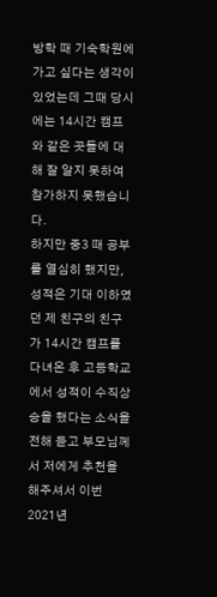방학 때 기숙학원에 가고 싶다는 생각이 있었는데 그때 당시에는 14시간 캠프와 같은 곳들에 대해 잘 알지 못하여 참가하지 못했습니다.
하지만 중3 때 공부를 열심히 했지만, 성적은 기대 이하였던 제 친구의 친구가 14시간 캠프를 다녀온 후 고등학교에서 성적이 수직상승을 했다는 소식을 전해 듣고 부모님께서 저에게 추천을 해주셔서 이번 2021년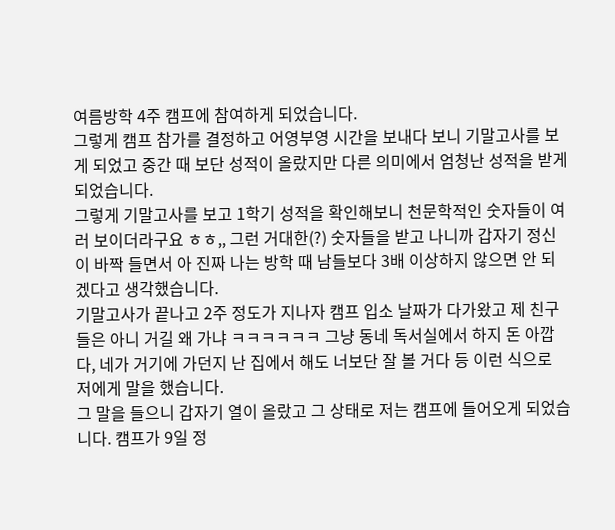여름방학 4주 캠프에 참여하게 되었습니다.
그렇게 캠프 참가를 결정하고 어영부영 시간을 보내다 보니 기말고사를 보게 되었고 중간 때 보단 성적이 올랐지만 다른 의미에서 엄청난 성적을 받게 되었습니다.
그렇게 기말고사를 보고 1학기 성적을 확인해보니 천문학적인 숫자들이 여러 보이더라구요 ㅎㅎ,, 그런 거대한(?) 숫자들을 받고 나니까 갑자기 정신이 바짝 들면서 아 진짜 나는 방학 때 남들보다 3배 이상하지 않으면 안 되겠다고 생각했습니다.
기말고사가 끝나고 2주 정도가 지나자 캠프 입소 날짜가 다가왔고 제 친구들은 아니 거길 왜 가냐 ㅋㅋㅋㅋㅋㅋ 그냥 동네 독서실에서 하지 돈 아깝다, 네가 거기에 가던지 난 집에서 해도 너보단 잘 볼 거다 등 이런 식으로 저에게 말을 했습니다.
그 말을 들으니 갑자기 열이 올랐고 그 상태로 저는 캠프에 들어오게 되었습니다. 캠프가 9일 정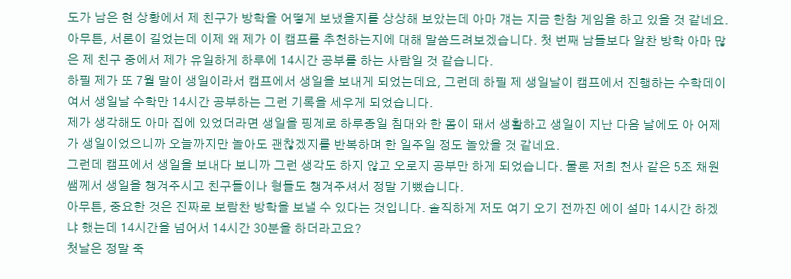도가 남은 현 상황에서 제 친구가 방학을 어떻게 보냈을지를 상상해 보았는데 아마 걔는 지금 한참 게임을 하고 있을 것 같네요.
아무튼, 서론이 길었는데 이제 왜 제가 이 캠프를 추천하는지에 대해 말씀드려보겠습니다. 첫 번째 남들보다 알찬 방학 아마 많은 제 친구 중에서 제가 유일하게 하루에 14시간 공부를 하는 사람일 것 같습니다.
하필 제가 또 7월 말이 생일이라서 캠프에서 생일을 보내게 되었는데요, 그런데 하필 제 생일날이 캠프에서 진행하는 수학데이여서 생일날 수학만 14시간 공부하는 그런 기록을 세우게 되었습니다.
제가 생각해도 아마 집에 있었더라면 생일을 핑계로 하루종일 침대와 한 몸이 돼서 생활하고 생일이 지난 다음 날에도 아 어제가 생일이었으니까 오늘까지만 놀아도 괜찮겠지를 반복하며 한 일주일 정도 놀았을 것 같네요.
그런데 캠프에서 생일을 보내다 보니까 그런 생각도 하지 않고 오로지 공부만 하게 되었습니다. 물론 저희 천사 같은 5조 채원쌤께서 생일을 챙겨주시고 친구들이나 형들도 챙겨주셔서 정말 기뻤습니다.
아무튼, 중요한 것은 진짜로 보람찬 방학을 보낼 수 있다는 것입니다. 솔직하게 저도 여기 오기 전까진 에이 설마 14시간 하겠냐 했는데 14시간을 넘어서 14시간 30분을 하더라고요?
첫날은 정말 죽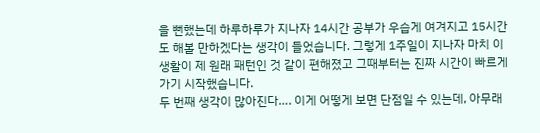을 뻔했는데 하루하루가 지나자 14시간 공부가 우습게 여겨지고 15시간도 해볼 만하겠다는 생각이 들었습니다. 그렇게 1주일이 지나자 마치 이 생활이 제 원래 패턴인 것 같이 편해졌고 그때부터는 진짜 시간이 빠르게 가기 시작했습니다.
두 번째 생각이 많아진다…. 이게 어떻게 보면 단점일 수 있는데, 아무래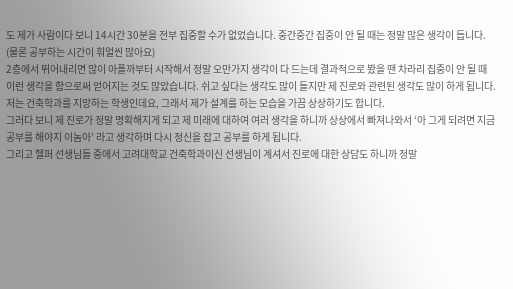도 제가 사람이다 보니 14시간 30분을 전부 집중할 수가 없었습니다. 중간중간 집중이 안 될 때는 정말 많은 생각이 듭니다. (물론 공부하는 시간이 훠얼씬 많아요)
2층에서 뛰어내리면 많이 아플까부터 시작해서 정말 오만가지 생각이 다 드는데 결과적으로 봤을 땐 차라리 집중이 안 될 때 이런 생각을 함으로써 얻어지는 것도 많았습니다. 쉬고 싶다는 생각도 많이 들지만 제 진로와 관련된 생각도 많이 하게 됩니다. 저는 건축학과를 지망하는 학생인데요, 그래서 제가 설계를 하는 모습을 가끔 상상하기도 합니다.
그러다 보니 제 진로가 정말 명확해지게 되고 제 미래에 대하여 여러 생각을 하니까 상상에서 빠져나와서 ‘아 그게 되려면 지금 공부를 해야지 이놈아’ 라고 생각하며 다시 정신을 잡고 공부를 하게 됩니다.
그리고 헬퍼 선생님들 중에서 고려대학교 건축학과이신 선생님이 계셔서 진로에 대한 상담도 하니까 정말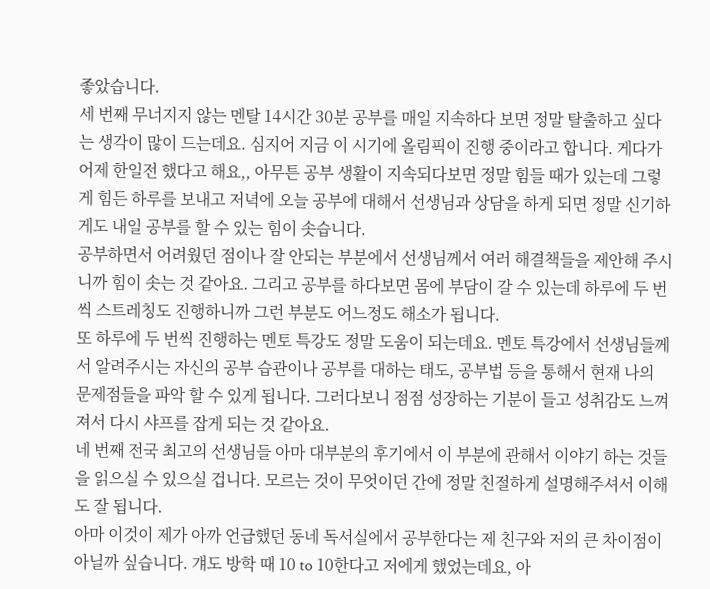좋았습니다.
세 번째 무너지지 않는 멘탈 14시간 30분 공부를 매일 지속하다 보면 정말 탈출하고 싶다는 생각이 많이 드는데요. 심지어 지금 이 시기에 올림픽이 진행 중이라고 합니다. 게다가 어제 한일전 했다고 해요,, 아무튼 공부 생활이 지속되다보면 정말 힘들 때가 있는데 그렇게 힘든 하루를 보내고 저녁에 오늘 공부에 대해서 선생님과 상담을 하게 되면 정말 신기하게도 내일 공부를 할 수 있는 힘이 솟습니다.
공부하면서 어려웠던 점이나 잘 안되는 부분에서 선생님께서 여러 해결책들을 제안해 주시니까 힘이 솟는 것 같아요. 그리고 공부를 하다보면 몸에 부담이 갈 수 있는데 하루에 두 번씩 스트레칭도 진행하니까 그런 부분도 어느정도 해소가 됩니다.
또 하루에 두 번씩 진행하는 멘토 특강도 정말 도움이 되는데요. 멘토 특강에서 선생님들께서 알려주시는 자신의 공부 습관이나 공부를 대하는 태도, 공부법 등을 통해서 현재 나의 문제점들을 파악 할 수 있게 됩니다. 그러다보니 점점 성장하는 기분이 들고 성취감도 느껴져서 다시 샤프를 잡게 되는 것 같아요.
네 번째 전국 최고의 선생님들 아마 대부분의 후기에서 이 부분에 관해서 이야기 하는 것들을 읽으실 수 있으실 겁니다. 모르는 것이 무엇이던 간에 정말 친절하게 설명해주셔서 이해도 잘 됩니다.
아마 이것이 제가 아까 언급했던 동네 독서실에서 공부한다는 제 친구와 저의 큰 차이점이 아닐까 싶습니다. 걔도 방학 때 10 to 10한다고 저에게 했었는데요, 아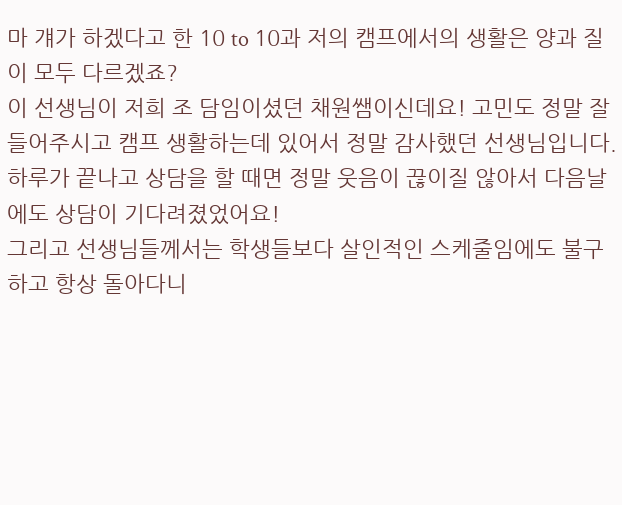마 걔가 하겠다고 한 10 to 10과 저의 캠프에서의 생활은 양과 질이 모두 다르겠죠?
이 선생님이 저희 조 담임이셨던 채원쌤이신데요! 고민도 정말 잘 들어주시고 캠프 생활하는데 있어서 정말 감사했던 선생님입니다. 하루가 끝나고 상담을 할 때면 정말 웃음이 끊이질 않아서 다음날에도 상담이 기다려졌었어요!
그리고 선생님들께서는 학생들보다 살인적인 스케줄임에도 불구하고 항상 돌아다니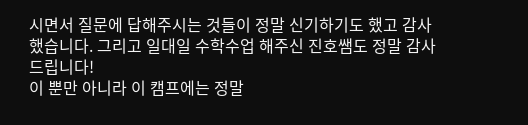시면서 질문에 답해주시는 것들이 정말 신기하기도 했고 감사했습니다. 그리고 일대일 수학수업 해주신 진호쌤도 정말 감사드립니다!
이 뿐만 아니라 이 캠프에는 정말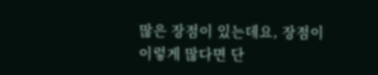많은 장점이 있는데요, 장점이 이렇게 많다면 단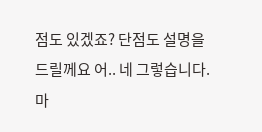점도 있겠죠? 단점도 설명을 드릴께요 어.. 네 그렇습니다.
마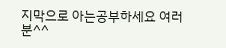지막으로 아는공부하세요 여러분^^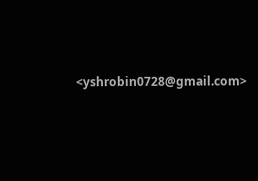<yshrobin0728@gmail.com>